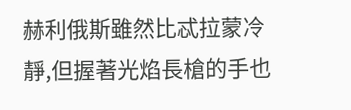赫利俄斯雖然比忒拉蒙冷靜,但握著光焰長槍的手也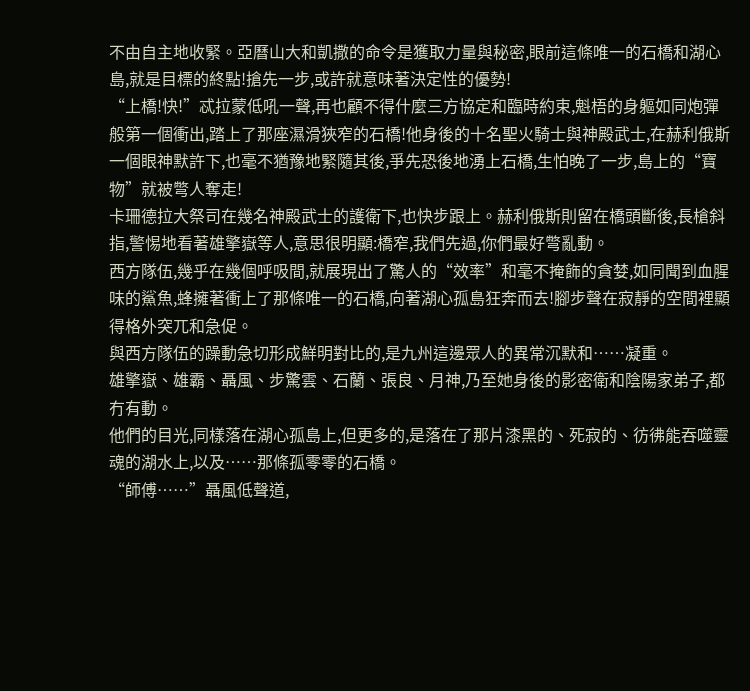不由自主地收緊。亞曆山大和凱撒的命令是獲取力量與秘密,眼前這條唯一的石橋和湖心島,就是目標的終點!搶先一步,或許就意味著決定性的優勢!
“上橋!快!”忒拉蒙低吼一聲,再也顧不得什麼三方協定和臨時約束,魁梧的身軀如同炮彈般第一個衝出,踏上了那座濕滑狹窄的石橋!他身後的十名聖火騎士與神殿武士,在赫利俄斯一個眼神默許下,也毫不猶豫地緊隨其後,爭先恐後地湧上石橋,生怕晚了一步,島上的“寶物”就被彆人奪走!
卡珊德拉大祭司在幾名神殿武士的護衛下,也快步跟上。赫利俄斯則留在橋頭斷後,長槍斜指,警惕地看著雄擎嶽等人,意思很明顯:橋窄,我們先過,你們最好彆亂動。
西方隊伍,幾乎在幾個呼吸間,就展現出了驚人的“效率”和毫不掩飾的貪婪,如同聞到血腥味的鯊魚,蜂擁著衝上了那條唯一的石橋,向著湖心孤島狂奔而去!腳步聲在寂靜的空間裡顯得格外突兀和急促。
與西方隊伍的躁動急切形成鮮明對比的,是九州這邊眾人的異常沉默和……凝重。
雄擎嶽、雄霸、聶風、步驚雲、石蘭、張良、月神,乃至她身後的影密衛和陰陽家弟子,都冇有動。
他們的目光,同樣落在湖心孤島上,但更多的,是落在了那片漆黑的、死寂的、彷彿能吞噬靈魂的湖水上,以及……那條孤零零的石橋。
“師傅……”聶風低聲道,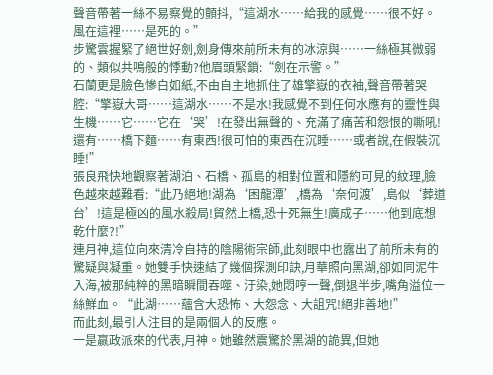聲音帶著一絲不易察覺的顫抖,“這湖水……給我的感覺……很不好。風在這裡……是死的。”
步驚雲握緊了絕世好劍,劍身傳來前所未有的冰涼與……一絲極其微弱的、類似共鳴般的悸動?他眉頭緊鎖:“劍在示警。”
石蘭更是臉色慘白如紙,不由自主地抓住了雄擎嶽的衣袖,聲音帶著哭腔:“擎嶽大哥……這湖水……不是水!我感覺不到任何水應有的靈性與生機……它……它在‘哭’!在發出無聲的、充滿了痛苦和怨恨的嘶吼!還有……橋下麵……有東西!很可怕的東西在沉睡……或者說,在假裝沉睡!”
張良飛快地觀察著湖泊、石橋、孤島的相對位置和隱約可見的紋理,臉色越來越難看:“此乃絕地!湖為‘困龍潭’,橋為‘奈何渡’,島似‘葬道台’!這是極凶的風水殺局!貿然上橋,恐十死無生!廣成子……他到底想乾什麼?!”
連月神,這位向來清冷自持的陰陽術宗師,此刻眼中也露出了前所未有的驚疑與凝重。她雙手快速結了幾個探測印訣,月華照向黑湖,卻如同泥牛入海,被那純粹的黑暗瞬間吞噬、汙染,她悶哼一聲,倒退半步,嘴角溢位一絲鮮血。“此湖……蘊含大恐怖、大怨念、大詛咒!絕非善地!”
而此刻,最引人注目的是兩個人的反應。
一是嬴政派來的代表,月神。她雖然震驚於黑湖的詭異,但她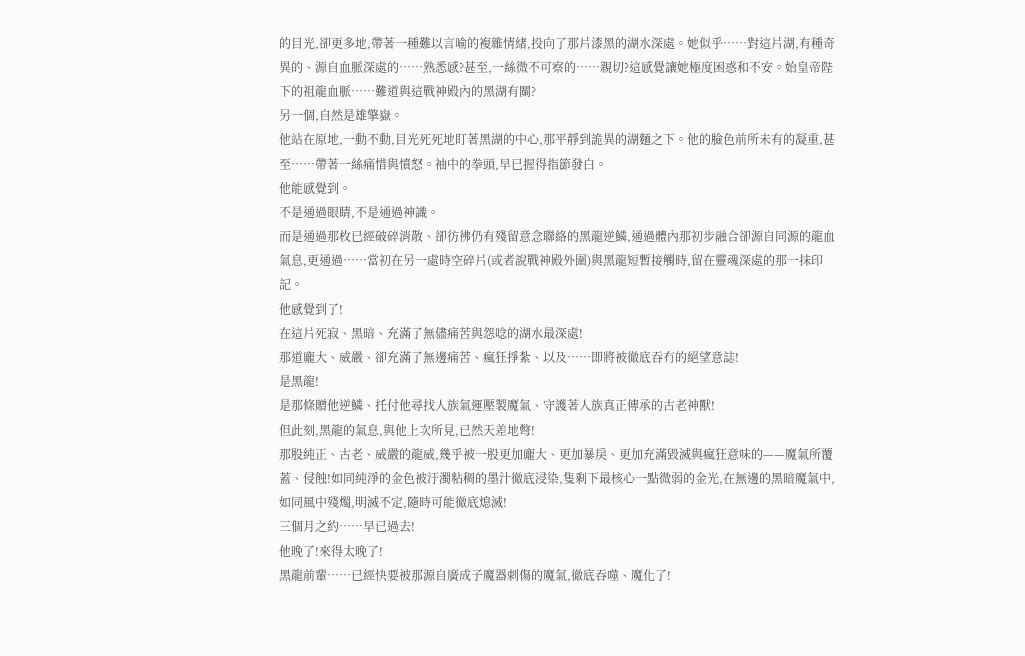的目光,卻更多地,帶著一種難以言喻的複雜情緒,投向了那片漆黑的湖水深處。她似乎……對這片湖,有種奇異的、源自血脈深處的……熟悉感?甚至,一絲微不可察的……親切?這感覺讓她極度困惑和不安。始皇帝陛下的祖龍血脈……難道與這戰神殿內的黑湖有關?
另一個,自然是雄擎嶽。
他站在原地,一動不動,目光死死地盯著黑湖的中心,那平靜到詭異的湖麵之下。他的臉色前所未有的凝重,甚至……帶著一絲痛惜與憤怒。袖中的拳頭,早已握得指節發白。
他能感覺到。
不是通過眼睛,不是通過神識。
而是通過那枚已經破碎消散、卻彷彿仍有殘留意念聯絡的黑龍逆鱗,通過體內那初步融合卻源自同源的龍血氣息,更通過……當初在另一處時空碎片(或者說戰神殿外圍)與黑龍短暫接觸時,留在靈魂深處的那一抹印記。
他感覺到了!
在這片死寂、黑暗、充滿了無儘痛苦與怨唸的湖水最深處!
那道龐大、威嚴、卻充滿了無邊痛苦、瘋狂掙紮、以及……即將被徹底吞冇的絕望意誌!
是黑龍!
是那條贈他逆鱗、托付他尋找人族氣運壓製魔氣、守護著人族真正傳承的古老神獸!
但此刻,黑龍的氣息,與他上次所見,已然天差地彆!
那股純正、古老、威嚴的龍威,幾乎被一股更加龐大、更加暴戾、更加充滿毀滅與瘋狂意味的——魔氣所覆蓋、侵蝕!如同純淨的金色被汙濁粘稠的墨汁徹底浸染,隻剩下最核心一點微弱的金光,在無邊的黑暗魔氣中,如同風中殘燭,明滅不定,隨時可能徹底熄滅!
三個月之約……早已過去!
他晚了!來得太晚了!
黑龍前輩……已經快要被那源自廣成子魔器刺傷的魔氣,徹底吞噬、魔化了!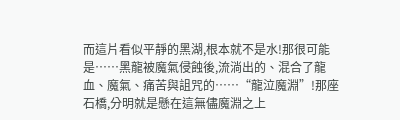而這片看似平靜的黑湖,根本就不是水!那很可能是……黑龍被魔氣侵蝕後,流淌出的、混合了龍血、魔氣、痛苦與詛咒的……“龍泣魔淵”!那座石橋,分明就是懸在這無儘魔淵之上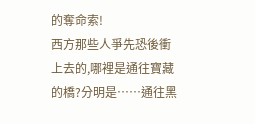的奪命索!
西方那些人爭先恐後衝上去的,哪裡是通往寶藏的橋?分明是……通往黑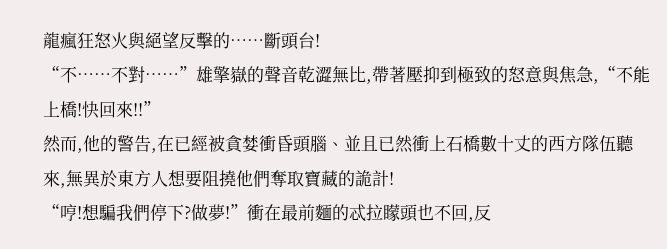龍瘋狂怒火與絕望反擊的……斷頭台!
“不……不對……”雄擎嶽的聲音乾澀無比,帶著壓抑到極致的怒意與焦急,“不能上橋!快回來!!”
然而,他的警告,在已經被貪婪衝昏頭腦、並且已然衝上石橋數十丈的西方隊伍聽來,無異於東方人想要阻撓他們奪取寶藏的詭計!
“哼!想騙我們停下?做夢!”衝在最前麵的忒拉矇頭也不回,反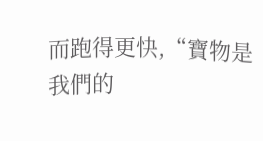而跑得更快,“寶物是我們的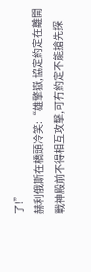了!”
赫利俄斯在橋頭冷笑:“雄擎嶽,協定約定在離開戰神殿前不得相互攻擊,可冇約定不能搶先探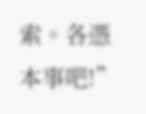索。各憑本事吧!”